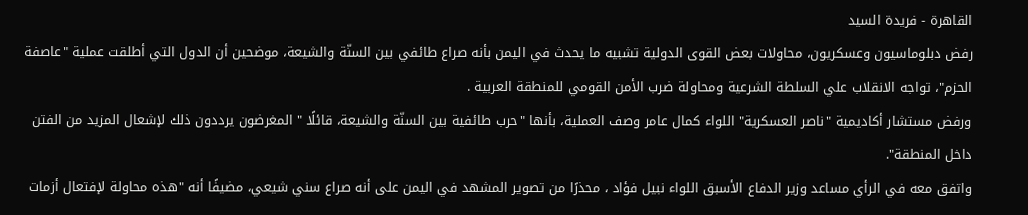القاهرة - فريدة السيد
رفض دبلوماسيون وعسكريون، محاولات بعض القوى الدولية تشبيه ما يحدث في اليمن بأنه صراع طائفي بين السنّة والشيعة، موضحين أن الدول التي أطلقت عملية "عاصفة الحزم"، تواجه الانقلاب علي السلطة الشرعية ومحاولة ضرب الأمن القومي للمنطقة العربية .
ورفض مستشار أكاديمية "ناصر العسكرية" اللواء كمال عامر وصف العملية، بأنها "حرب طائفية بين السنّة والشيعة، قائلًا " المغرضون يرددون ذلك لإشعال المزيد من الفتن داخل المنطقة".
واتفق معه في الرأي مساعد وزير الدفاع الأسبق اللواء نبيل فؤاد ، محذرًا من تصوير المشهد في اليمن على أنه صراع سني شيعي، مضيفًا أنه "هذه محاولة لإفتعال أزمات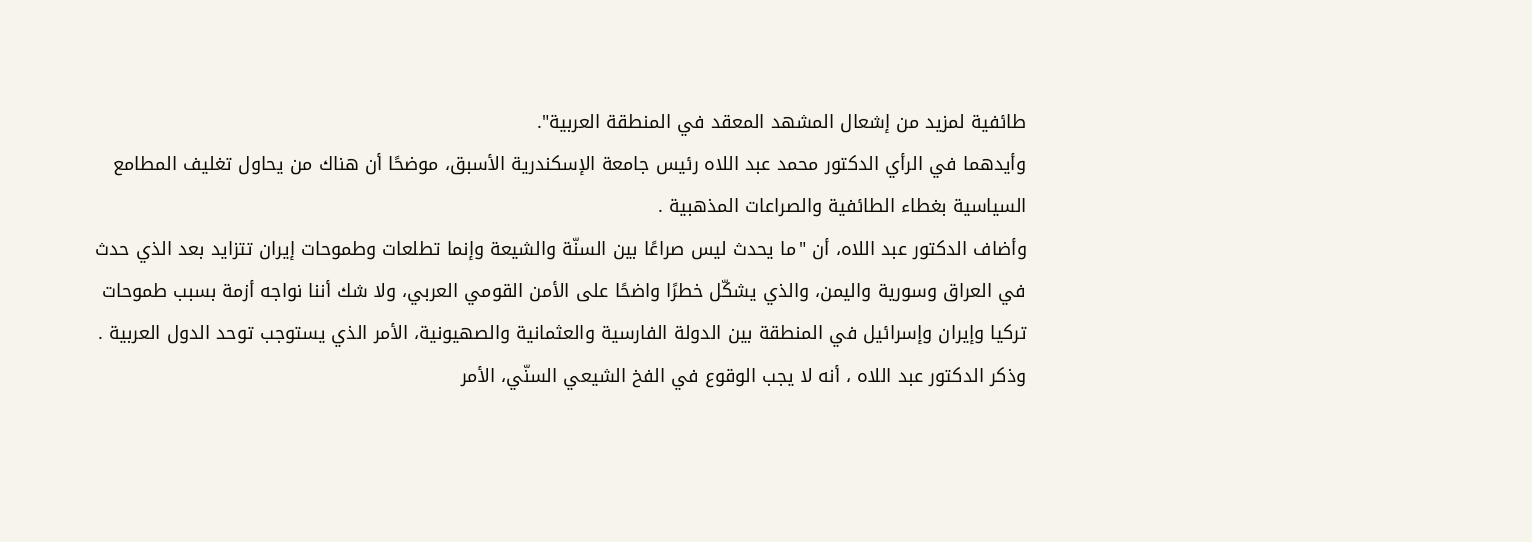طائفية لمزيد من إشعال المشهد المعقد في المنطقة العربية".
وأيدهما في الرأي الدكتور محمد عبد اللاه رئيس جامعة الإسكندرية الأسبق، موضحًا أن هناك من يحاول تغليف المطامع السياسية بغطاء الطائفية والصراعات المذهبية .
وأضاف الدكتور عبد اللاه، أن "ما يحدث ليس صراعًا بين السنّة والشيعة وإنما تطلعات وطموحات إيران تتزايد بعد الذي حدث في العراق وسورية واليمن، والذي يشكّل خطرًا واضحًا على الأمن القومي العربي، ولا شك أننا نواجه أزمة بسبب طموحات تركيا وإيران وإسرائيل في المنطقة بين الدولة الفارسية والعثمانية والصهيونية، الأمر الذي يستوجب توحد الدول العربية .
وذكر الدكتور عبد اللاه ، أنه لا يجب الوقوع في الفخ الشيعي السنّي، الأمر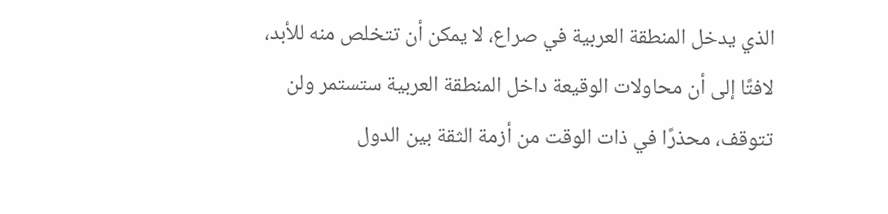الذي يدخل المنطقة العربية في صراع، لا يمكن أن تتخلص منه للأبد، لافتًا إلى أن محاولات الوقيعة داخل المنطقة العربية ستستمر ولن تتوقف، محذرًا في ذات الوقت من أزمة الثقة بين الدول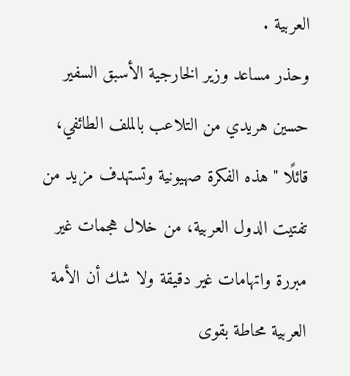العربية .
وحذر مساعد وزير الخارجية الأسبق السفير حسين هريدي من التلاعب بالملف الطائفي، قائلًا " هذه الفكرة صهيونية وتستهدف مزيد من تفتيت الدول العربية، من خلال هجمات غير مبررة واتهامات غير دقيقة ولا شك أن الأمة العربية محاطة بقوى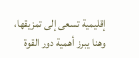إقليمية تسعى إلى تمزيقها، وهنا يبرز أهمية دور القوة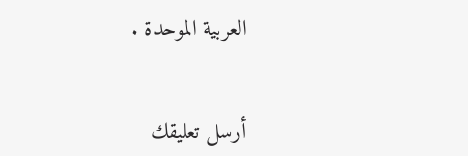العربية الموحدة .


أرسل تعليقك